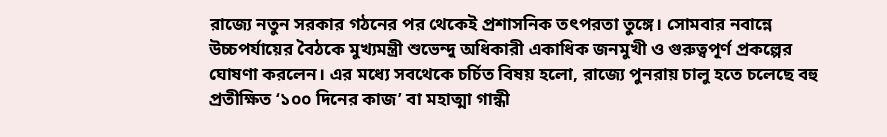রাজ্যে নতুন সরকার গঠনের পর থেকেই প্রশাসনিক তৎপরতা তুঙ্গে। সোমবার নবান্নে উচ্চপর্যায়ের বৈঠকে মুখ্যমন্ত্রী শুভেন্দু অধিকারী একাধিক জনমুখী ও গুরুত্বপূর্ণ প্রকল্পের ঘোষণা করলেন। এর মধ্যে সবথেকে চর্চিত বিষয় হলো, রাজ্যে পুনরায় চালু হতে চলেছে বহু প্রতীক্ষিত ‘১০০ দিনের কাজ’ বা মহাত্মা গান্ধী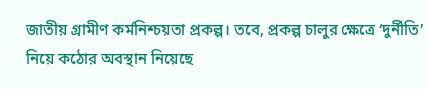জাতীয় গ্রামীণ কর্মনিশ্চয়তা প্রকল্প। তবে, প্রকল্প চালুর ক্ষেত্রে ‘দুর্নীতি’ নিয়ে কঠোর অবস্থান নিয়েছে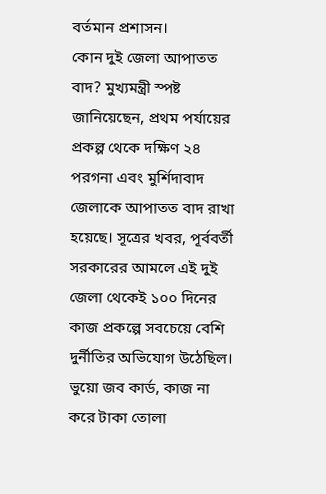বর্তমান প্রশাসন।
কোন দুই জেলা আপাতত বাদ? মুখ্যমন্ত্রী স্পষ্ট জানিয়েছেন, প্রথম পর্যায়ের প্রকল্প থেকে দক্ষিণ ২৪ পরগনা এবং মুর্শিদাবাদ জেলাকে আপাতত বাদ রাখা হয়েছে। সূত্রের খবর, পূর্ববর্তী সরকারের আমলে এই দুই জেলা থেকেই ১০০ দিনের কাজ প্রকল্পে সবচেয়ে বেশি দুর্নীতির অভিযোগ উঠেছিল। ভুয়ো জব কার্ড, কাজ না করে টাকা তোলা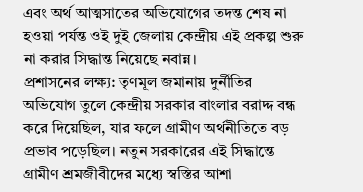এবং অর্থ আত্মসাতের অভিযোগের তদন্ত শেষ না হওয়া পর্যন্ত ওই দুই জেলায় কেন্দ্রীয় এই প্রকল্প শুরু না করার সিদ্ধান্ত নিয়েছে নবান্ন।
প্রশাসনের লক্ষ্য: তৃণমূল জমানায় দুর্নীতির অভিযোগ তুলে কেন্দ্রীয় সরকার বাংলার বরাদ্দ বন্ধ করে দিয়েছিল, যার ফলে গ্রামীণ অর্থনীতিতে বড় প্রভাব পড়েছিল। নতুন সরকারের এই সিদ্ধান্তে গ্রামীণ শ্রমজীবীদের মধ্যে স্বস্তির আশা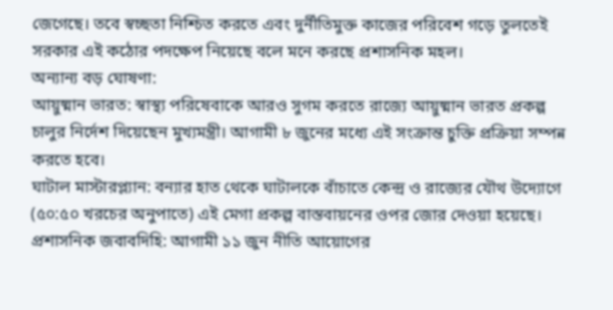জেগেছে। তবে স্বচ্ছতা নিশ্চিত করতে এবং দুর্নীতিমুক্ত কাজের পরিবেশ গড়ে তুলতেই সরকার এই কঠোর পদক্ষেপ নিয়েছে বলে মনে করছে প্রশাসনিক মহল।
অন্যান্য বড় ঘোষণা:
আয়ুষ্মান ভারত: স্বাস্থ্য পরিষেবাকে আরও সুগম করতে রাজ্যে আয়ুষ্মান ভারত প্রকল্প চালুর নির্দেশ দিয়েছেন মুখ্যমন্ত্রী। আগামী ৮ জুনের মধ্যে এই সংক্রান্ত চুক্তি প্রক্রিয়া সম্পন্ন করতে হবে।
ঘাটাল মাস্টারপ্ল্যান: বন্যার হাত থেকে ঘাটালকে বাঁচাতে কেন্দ্র ও রাজ্যের যৌথ উদ্যোগে (৫০:৫০ খরচের অনুপাতে) এই মেগা প্রকল্প বাস্তবায়নের ওপর জোর দেওয়া হয়েছে।
প্রশাসনিক জবাবদিহি: আগামী ১১ জুন নীতি আয়োগের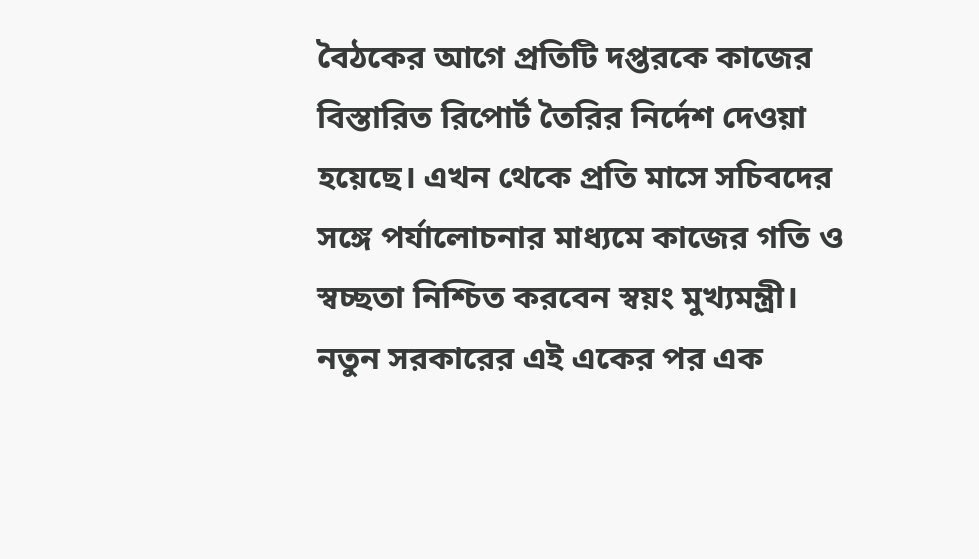বৈঠকের আগে প্রতিটি দপ্তরকে কাজের বিস্তারিত রিপোর্ট তৈরির নির্দেশ দেওয়া হয়েছে। এখন থেকে প্রতি মাসে সচিবদের সঙ্গে পর্যালোচনার মাধ্যমে কাজের গতি ও স্বচ্ছতা নিশ্চিত করবেন স্বয়ং মুখ্যমন্ত্রী।
নতুন সরকারের এই একের পর এক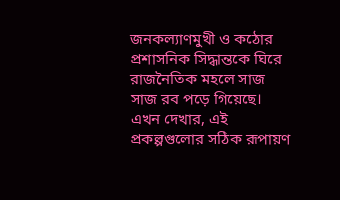জনকল্যাণমুখী ও কঠোর প্রশাসনিক সিদ্ধান্তকে ঘিরে রাজনৈতিক মহলে সাজ সাজ রব পড়ে গিয়েছে। এখন দেখার, এই প্রকল্পগুলোর সঠিক রূপায়ণ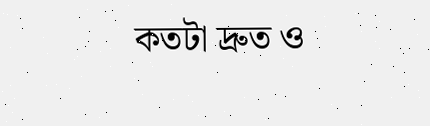কতটা দ্রুত ও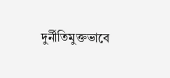দুর্নীতিমুক্তভাবে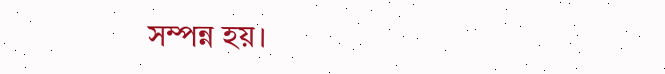সম্পন্ন হয়।